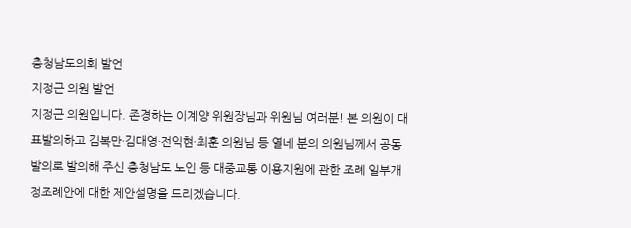충청남도의회 발언
지정근 의원 발언
지정근 의원입니다. 존경하는 이계양 위원장님과 위원님 여러분! 본 의원이 대표발의하고 김복만·김대영·전익현·최훈 의원님 등 열네 분의 의원님께서 공동발의로 발의해 주신 충청남도 노인 등 대중교통 이용지원에 관한 조례 일부개정조례안에 대한 제안설명을 드리겠습니다.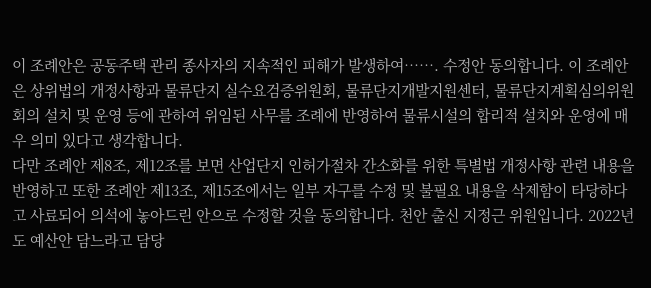이 조례안은 공동주택 관리 종사자의 지속적인 피해가 발생하여……. 수정안 동의합니다. 이 조례안은 상위법의 개정사항과 물류단지 실수요검증위원회, 물류단지개발지원센터, 물류단지계획심의위원회의 설치 및 운영 등에 관하여 위임된 사무를 조례에 반영하여 물류시설의 합리적 설치와 운영에 매우 의미 있다고 생각합니다.
다만 조례안 제8조, 제12조를 보면 산업단지 인허가절차 간소화를 위한 특별법 개정사항 관련 내용을 반영하고 또한 조례안 제13조, 제15조에서는 일부 자구를 수정 및 불필요 내용을 삭제함이 타당하다고 사료되어 의석에 놓아드린 안으로 수정할 것을 동의합니다. 천안 출신 지정근 위원입니다. 2022년도 예산안 담느라고 담당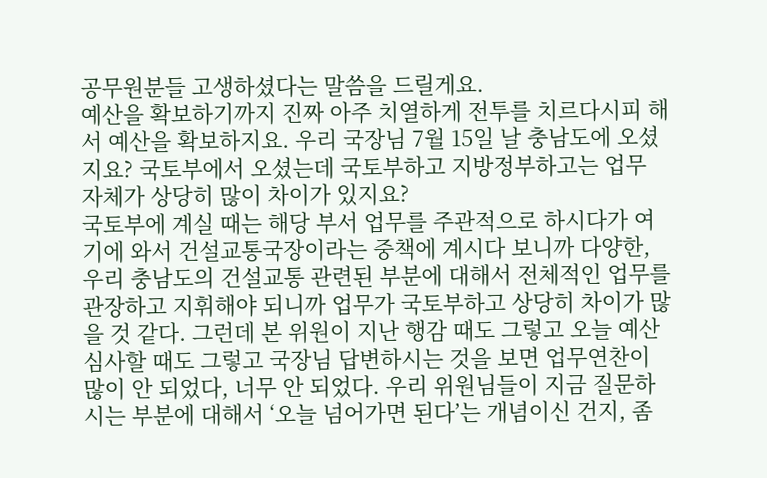공무원분들 고생하셨다는 말씀을 드릴게요.
예산을 확보하기까지 진짜 아주 치열하게 전투를 치르다시피 해서 예산을 확보하지요. 우리 국장님 7월 15일 날 충남도에 오셨지요? 국토부에서 오셨는데 국토부하고 지방정부하고는 업무 자체가 상당히 많이 차이가 있지요?
국토부에 계실 때는 해당 부서 업무를 주관적으로 하시다가 여기에 와서 건설교통국장이라는 중책에 계시다 보니까 다양한, 우리 충남도의 건설교통 관련된 부분에 대해서 전체적인 업무를 관장하고 지휘해야 되니까 업무가 국토부하고 상당히 차이가 많을 것 같다. 그런데 본 위원이 지난 행감 때도 그렇고 오늘 예산 심사할 때도 그렇고 국장님 답변하시는 것을 보면 업무연찬이 많이 안 되었다, 너무 안 되었다. 우리 위원님들이 지금 질문하시는 부분에 대해서 ‘오늘 넘어가면 된다’는 개념이신 건지, 좀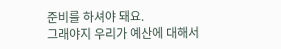준비를 하셔야 돼요.
그래야지 우리가 예산에 대해서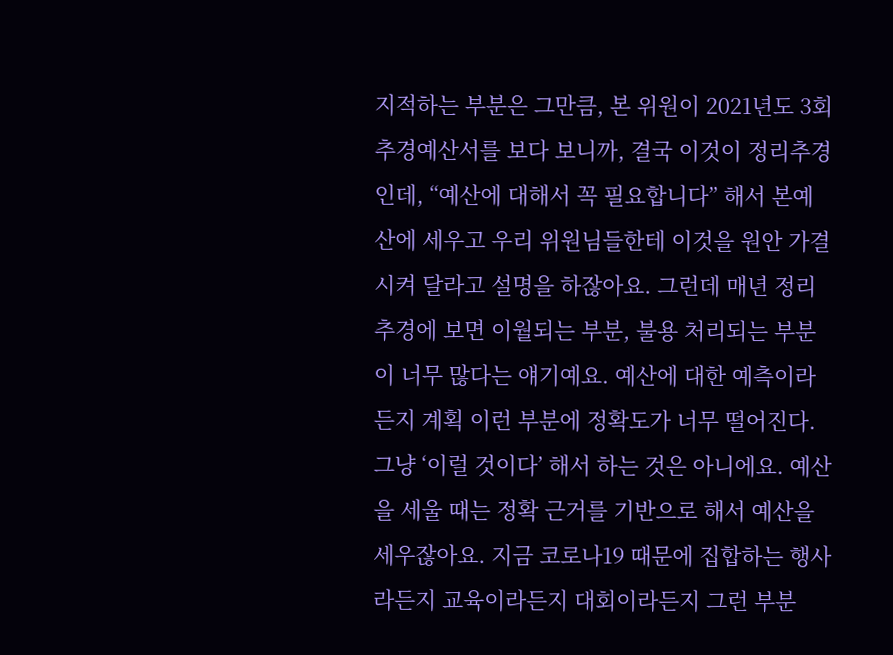지적하는 부분은 그만큼, 본 위원이 2021년도 3회 추경예산서를 보다 보니까, 결국 이것이 정리추경인데, “예산에 대해서 꼭 필요합니다” 해서 본예산에 세우고 우리 위원님들한테 이것을 원안 가결시켜 달라고 설명을 하잖아요. 그런데 매년 정리추경에 보면 이월되는 부분, 불용 처리되는 부분이 너무 많다는 얘기예요. 예산에 대한 예측이라든지 계획 이런 부분에 정확도가 너무 떨어진다.
그냥 ‘이럴 것이다’ 해서 하는 것은 아니에요. 예산을 세울 때는 정확 근거를 기반으로 해서 예산을 세우잖아요. 지금 코로나19 때문에 집합하는 행사라든지 교육이라든지 대회이라든지 그런 부분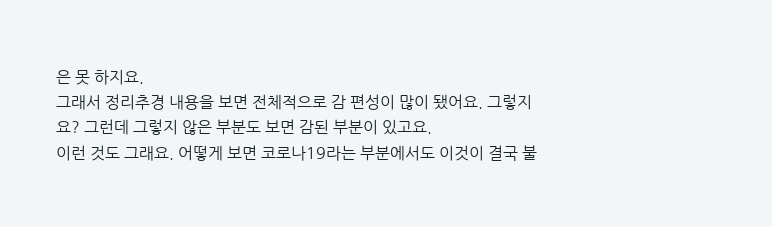은 못 하지요.
그래서 정리추경 내용을 보면 전체적으로 감 편성이 많이 됐어요. 그렇지요? 그런데 그렇지 않은 부분도 보면 감된 부분이 있고요.
이런 것도 그래요. 어떻게 보면 코로나19라는 부분에서도 이것이 결국 불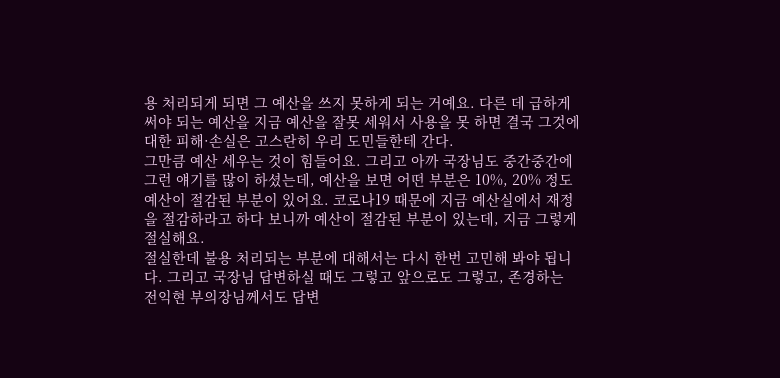용 처리되게 되면 그 예산을 쓰지 못하게 되는 거예요. 다른 데 급하게 써야 되는 예산을 지금 예산을 잘못 세워서 사용을 못 하면 결국 그것에 대한 피해·손실은 고스란히 우리 도민들한테 간다.
그만큼 예산 세우는 것이 힘들어요. 그리고 아까 국장님도 중간중간에 그런 얘기를 많이 하셨는데, 예산을 보면 어떤 부분은 10%, 20% 정도 예산이 절감된 부분이 있어요. 코로나19 때문에 지금 예산실에서 재정을 절감하라고 하다 보니까 예산이 절감된 부분이 있는데, 지금 그렇게 절실해요.
절실한데 불용 처리되는 부분에 대해서는 다시 한번 고민해 봐야 됩니다. 그리고 국장님 답변하실 때도 그렇고 앞으로도 그렇고, 존경하는 전익현 부의장님께서도 답변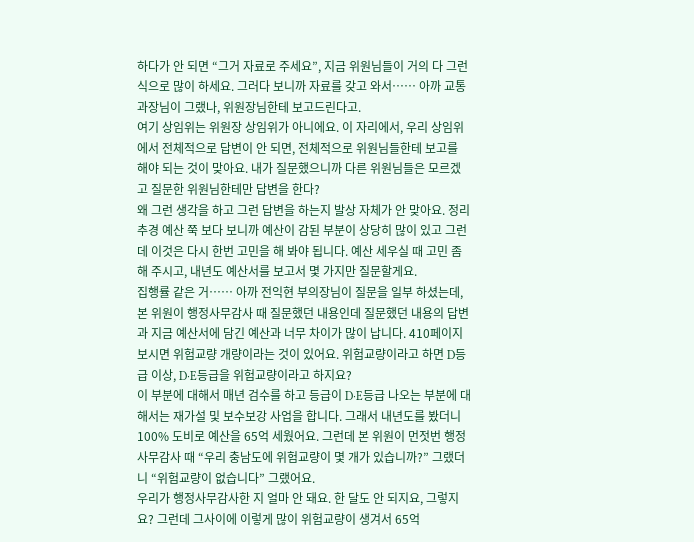하다가 안 되면 “그거 자료로 주세요”, 지금 위원님들이 거의 다 그런 식으로 많이 하세요. 그러다 보니까 자료를 갖고 와서…… 아까 교통과장님이 그랬나, 위원장님한테 보고드린다고.
여기 상임위는 위원장 상임위가 아니에요. 이 자리에서, 우리 상임위에서 전체적으로 답변이 안 되면, 전체적으로 위원님들한테 보고를 해야 되는 것이 맞아요. 내가 질문했으니까 다른 위원님들은 모르겠고 질문한 위원님한테만 답변을 한다?
왜 그런 생각을 하고 그런 답변을 하는지 발상 자체가 안 맞아요. 정리추경 예산 쭉 보다 보니까 예산이 감된 부분이 상당히 많이 있고 그런데 이것은 다시 한번 고민을 해 봐야 됩니다. 예산 세우실 때 고민 좀 해 주시고, 내년도 예산서를 보고서 몇 가지만 질문할게요.
집행률 같은 거…… 아까 전익현 부의장님이 질문을 일부 하셨는데, 본 위원이 행정사무감사 때 질문했던 내용인데 질문했던 내용의 답변과 지금 예산서에 담긴 예산과 너무 차이가 많이 납니다. 410페이지 보시면 위험교량 개량이라는 것이 있어요. 위험교량이라고 하면 D등급 이상, D·E등급을 위험교량이라고 하지요?
이 부분에 대해서 매년 검수를 하고 등급이 D·E등급 나오는 부분에 대해서는 재가설 및 보수보강 사업을 합니다. 그래서 내년도를 봤더니 100% 도비로 예산을 65억 세웠어요. 그런데 본 위원이 먼젓번 행정사무감사 때 “우리 충남도에 위험교량이 몇 개가 있습니까?” 그랬더니 “위험교량이 없습니다” 그랬어요.
우리가 행정사무감사한 지 얼마 안 돼요. 한 달도 안 되지요, 그렇지요? 그런데 그사이에 이렇게 많이 위험교량이 생겨서 65억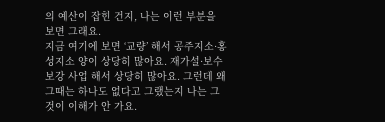의 예산이 잡힌 건지, 나는 이런 부분을 보면 그래요.
지금 여기에 보면 ‘교량’ 해서 공주지소·홍성지소 양이 상당히 많아요. 재가설·보수보강 사업 해서 상당히 많아요. 그런데 왜 그때는 하나도 없다고 그랬는지 나는 그것이 이해가 안 가요.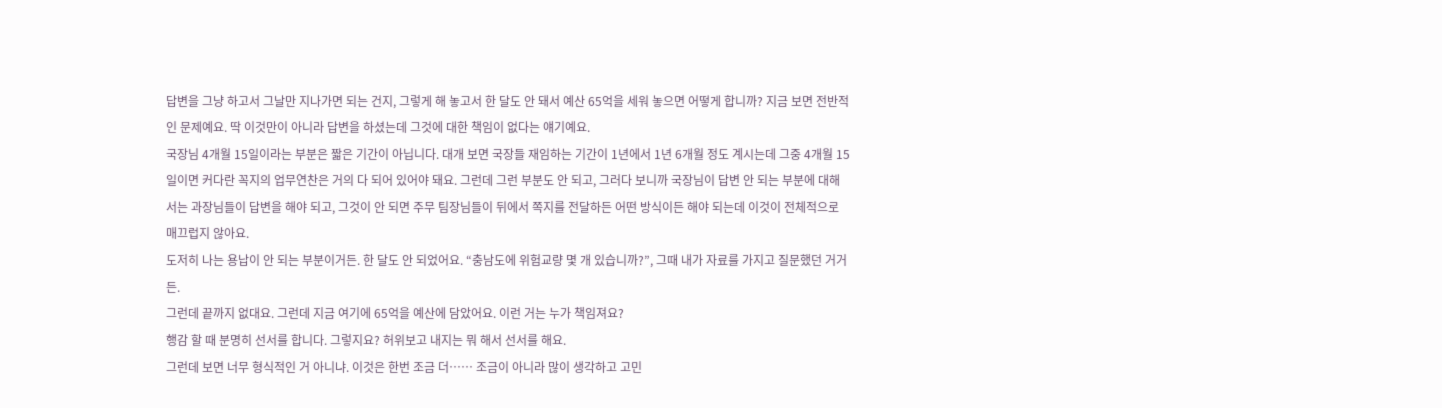답변을 그냥 하고서 그날만 지나가면 되는 건지, 그렇게 해 놓고서 한 달도 안 돼서 예산 65억을 세워 놓으면 어떻게 합니까? 지금 보면 전반적인 문제예요. 딱 이것만이 아니라 답변을 하셨는데 그것에 대한 책임이 없다는 얘기예요.
국장님 4개월 15일이라는 부분은 짧은 기간이 아닙니다. 대개 보면 국장들 재임하는 기간이 1년에서 1년 6개월 정도 계시는데 그중 4개월 15일이면 커다란 꼭지의 업무연찬은 거의 다 되어 있어야 돼요. 그런데 그런 부분도 안 되고, 그러다 보니까 국장님이 답변 안 되는 부분에 대해서는 과장님들이 답변을 해야 되고, 그것이 안 되면 주무 팀장님들이 뒤에서 쪽지를 전달하든 어떤 방식이든 해야 되는데 이것이 전체적으로 매끄럽지 않아요.
도저히 나는 용납이 안 되는 부분이거든. 한 달도 안 되었어요. “충남도에 위험교량 몇 개 있습니까?”, 그때 내가 자료를 가지고 질문했던 거거든.
그런데 끝까지 없대요. 그런데 지금 여기에 65억을 예산에 담았어요. 이런 거는 누가 책임져요?
행감 할 때 분명히 선서를 합니다. 그렇지요? 허위보고 내지는 뭐 해서 선서를 해요.
그런데 보면 너무 형식적인 거 아니냐. 이것은 한번 조금 더…… 조금이 아니라 많이 생각하고 고민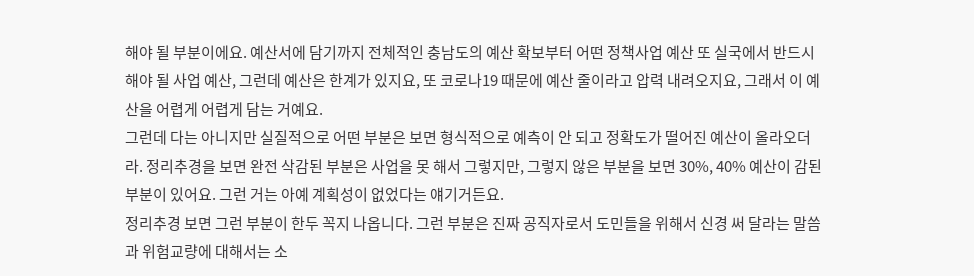해야 될 부분이에요. 예산서에 담기까지 전체적인 충남도의 예산 확보부터 어떤 정책사업 예산 또 실국에서 반드시 해야 될 사업 예산, 그런데 예산은 한계가 있지요, 또 코로나19 때문에 예산 줄이라고 압력 내려오지요, 그래서 이 예산을 어렵게 어렵게 담는 거예요.
그런데 다는 아니지만 실질적으로 어떤 부분은 보면 형식적으로 예측이 안 되고 정확도가 떨어진 예산이 올라오더라. 정리추경을 보면 완전 삭감된 부분은 사업을 못 해서 그렇지만, 그렇지 않은 부분을 보면 30%, 40% 예산이 감된 부분이 있어요. 그런 거는 아예 계획성이 없었다는 얘기거든요.
정리추경 보면 그런 부분이 한두 꼭지 나옵니다. 그런 부분은 진짜 공직자로서 도민들을 위해서 신경 써 달라는 말씀과 위험교량에 대해서는 소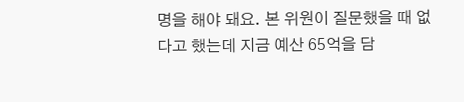명을 해야 돼요. 본 위원이 질문했을 때 없다고 했는데 지금 예산 65억을 담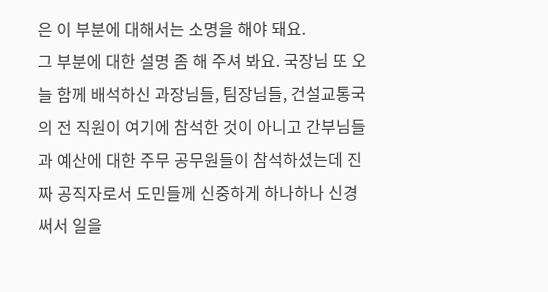은 이 부분에 대해서는 소명을 해야 돼요.
그 부분에 대한 설명 좀 해 주셔 봐요. 국장님 또 오늘 함께 배석하신 과장님들, 팀장님들, 건설교통국의 전 직원이 여기에 참석한 것이 아니고 간부님들과 예산에 대한 주무 공무원들이 참석하셨는데 진짜 공직자로서 도민들께 신중하게 하나하나 신경 써서 일을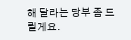해 달라는 당부 좀 드릴게요.